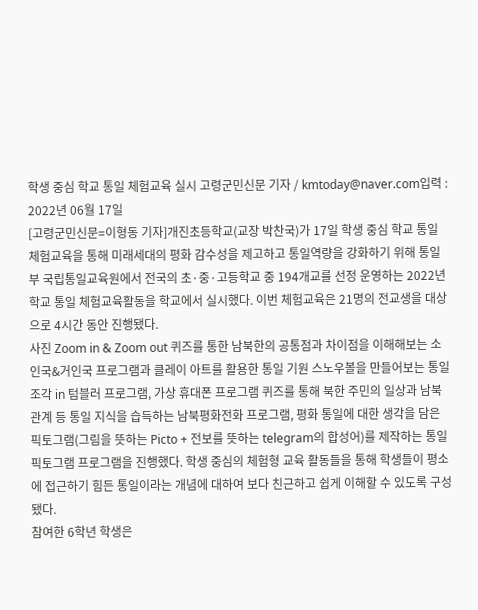학생 중심 학교 통일 체험교육 실시 고령군민신문 기자 / kmtoday@naver.com입력 : 2022년 06월 17일
[고령군민신문=이형동 기자]개진초등학교(교장 박찬국)가 17일 학생 중심 학교 통일 체험교육을 통해 미래세대의 평화 감수성을 제고하고 통일역량을 강화하기 위해 통일부 국립통일교육원에서 전국의 초·중·고등학교 중 194개교를 선정 운영하는 2022년 학교 통일 체험교육활동을 학교에서 실시했다. 이번 체험교육은 21명의 전교생을 대상으로 4시간 동안 진행됐다.
사진 Zoom in & Zoom out 퀴즈를 통한 남북한의 공통점과 차이점을 이해해보는 소인국&거인국 프로그램과 클레이 아트를 활용한 통일 기원 스노우볼을 만들어보는 통일조각 in 텀블러 프로그램, 가상 휴대폰 프로그램 퀴즈를 통해 북한 주민의 일상과 남북관계 등 통일 지식을 습득하는 남북평화전화 프로그램, 평화 통일에 대한 생각을 담은 픽토그램(그림을 뜻하는 Picto + 전보를 뜻하는 telegram의 합성어)를 제작하는 통일 픽토그램 프로그램을 진행했다. 학생 중심의 체험형 교육 활동들을 통해 학생들이 평소에 접근하기 힘든 통일이라는 개념에 대하여 보다 친근하고 쉽게 이해할 수 있도록 구성됐다.
참여한 6학년 학생은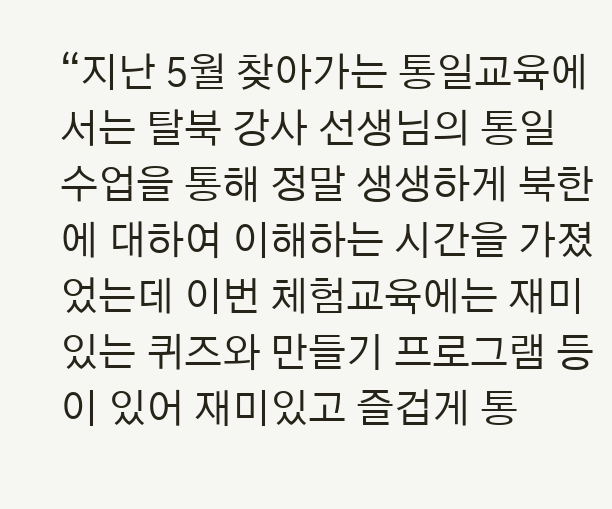“지난 5월 찾아가는 통일교육에서는 탈북 강사 선생님의 통일 수업을 통해 정말 생생하게 북한에 대하여 이해하는 시간을 가졌었는데 이번 체험교육에는 재미있는 퀴즈와 만들기 프로그램 등이 있어 재미있고 즐겁게 통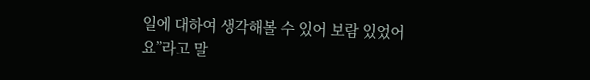일에 대하여 생각해볼 수 있어 보람 있었어요”라고 말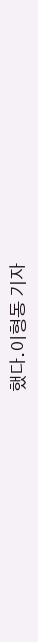했다.이형동 기자